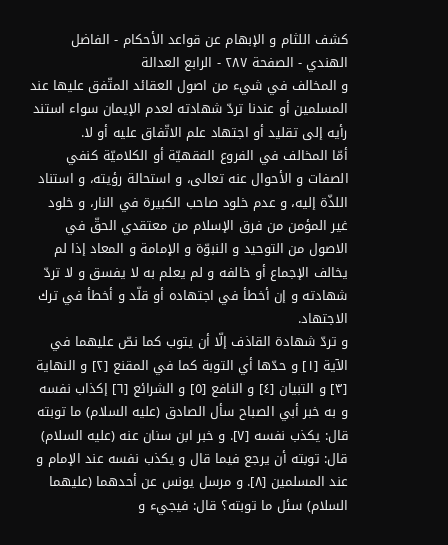كشف اللثام و الإبهام عن قواعد الأحكام - الفاضل الهندي - الصفحة ٢٨٧ - الرابع العدالة
و المخالف في شيء من اصول العقائد المتّفق عليها عند المسلمين أو عندنا تردّ شهادته لعدم الإيمان سواء استند رأيه إلى تقليد أو اجتهاد علم الاتّفاق عليه أو لا.
أمّا المخالف في الفروع الفقهيّة أو الكلاميّة كنفي الصفات و الأحوال عنه تعالى، و استحالة رؤيته، و استناد اللذّة إليه، و عدم خلود صاحب الكبيرة في النار، و خلود غير المؤمن من فرق الإسلام من معتقدي الحقّ في الاصول من التوحيد و النبوّة و الإمامة و المعاد إذا لم يخالف الإجماع أو خالفه و لم يعلم به لا يفسق و لا تردّ شهادته و إن أخطأ في اجتهاده أو قلّد و أخطأ في ترك الاجتهاد.
و تردّ شهادة القاذف إلّا أن يتوب كما نصّ عليهما في الآية [١] و حدّها أي التوبة كما في المقنع [٢] و النهاية [٣] و التبيان [٤] و النافع [٥] و الشرائع [٦] إكذاب نفسه و به خبر أبي الصباح سأل الصادق (عليه السلام) ما توبته قال: يكذب نفسه [٧]. و خبر ابن سنان عنه (عليه السلام) قال: توبته أن يرجع فيما قال و يكذب نفسه عند الإمام و عند المسلمين [٨]. و مرسل يونس عن أحدهما (عليهما السلام) سئل ما توبته؟ قال: فيجيء و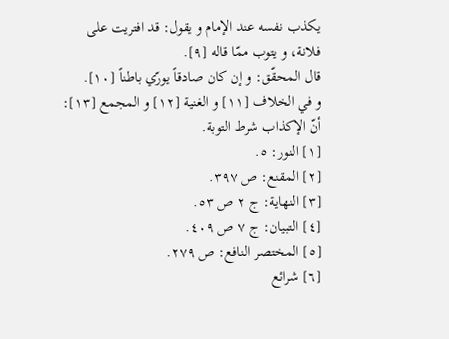يكذب نفسه عند الإمام و يقول: قد افتريت على فلانة، و يتوب ممّا قاله [٩].
قال المحقّق: و إن كان صادقاً يورّي باطناً [١٠].
و في الخلاف [١١] و الغنية [١٢] و المجمع [١٣]: أنّ الإكذاب شرط التوبة.
[١] النور: ٥.
[٢] المقنع: ص ٣٩٧.
[٣] النهاية: ج ٢ ص ٥٣.
[٤] التبيان: ج ٧ ص ٤٠٩.
[٥] المختصر النافع: ص ٢٧٩.
[٦] شرائع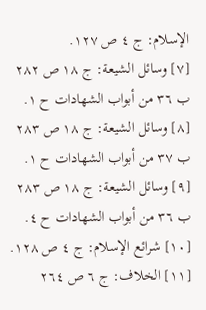الإسلام: ج ٤ ص ١٢٧.
[٧] وسائل الشيعة: ج ١٨ ص ٢٨٢ ب ٣٦ من أبواب الشهادات ح ١.
[٨] وسائل الشيعة: ج ١٨ ص ٢٨٣ ب ٣٧ من أبواب الشهادات ح ١.
[٩] وسائل الشيعة: ج ١٨ ص ٢٨٣ ب ٣٦ من أبواب الشهادات ح ٤.
[١٠] شرائع الإسلام: ج ٤ ص ١٢٨.
[١١] الخلاف: ج ٦ ص ٢٦٤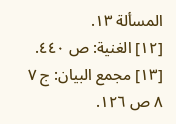المسألة ١٣.
[١٢] الغنية: ص ٤٤٠.
[١٣] مجمع البيان: ج ٧ ٨ ص ١٢٦.